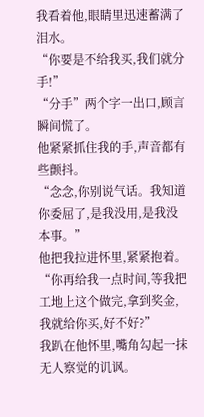我看着他,眼睛里迅速蓄满了泪水。
“你要是不给我买,我们就分手!”
“分手”两个字一出口,顾言瞬间慌了。
他紧紧抓住我的手,声音都有些颤抖。
“念念,你别说气话。我知道你委屈了,是我没用,是我没本事。”
他把我拉进怀里,紧紧抱着。
“你再给我一点时间,等我把工地上这个做完,拿到奖金,我就给你买,好不好?”
我趴在他怀里,嘴角勾起一抹无人察觉的讥讽。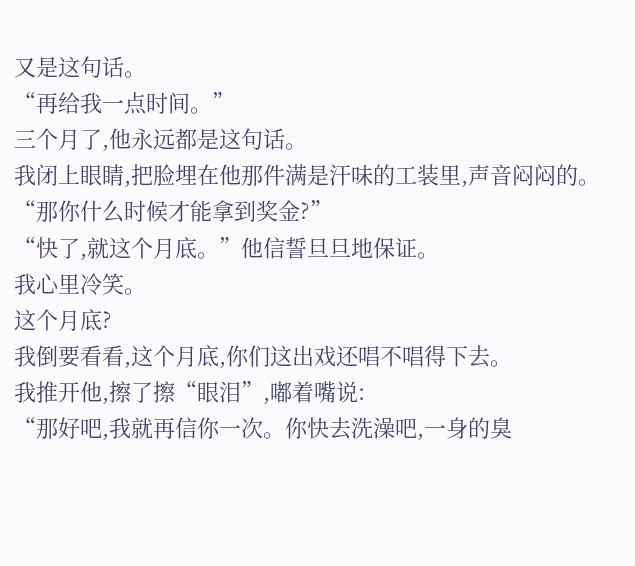又是这句话。
“再给我一点时间。”
三个月了,他永远都是这句话。
我闭上眼睛,把脸埋在他那件满是汗味的工装里,声音闷闷的。
“那你什么时候才能拿到奖金?”
“快了,就这个月底。”他信誓旦旦地保证。
我心里冷笑。
这个月底?
我倒要看看,这个月底,你们这出戏还唱不唱得下去。
我推开他,擦了擦“眼泪”,嘟着嘴说:
“那好吧,我就再信你一次。你快去洗澡吧,一身的臭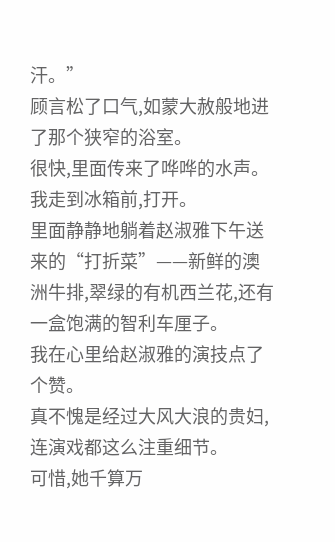汗。”
顾言松了口气,如蒙大赦般地进了那个狭窄的浴室。
很快,里面传来了哗哗的水声。
我走到冰箱前,打开。
里面静静地躺着赵淑雅下午送来的“打折菜”——新鲜的澳洲牛排,翠绿的有机西兰花,还有一盒饱满的智利车厘子。
我在心里给赵淑雅的演技点了个赞。
真不愧是经过大风大浪的贵妇,连演戏都这么注重细节。
可惜,她千算万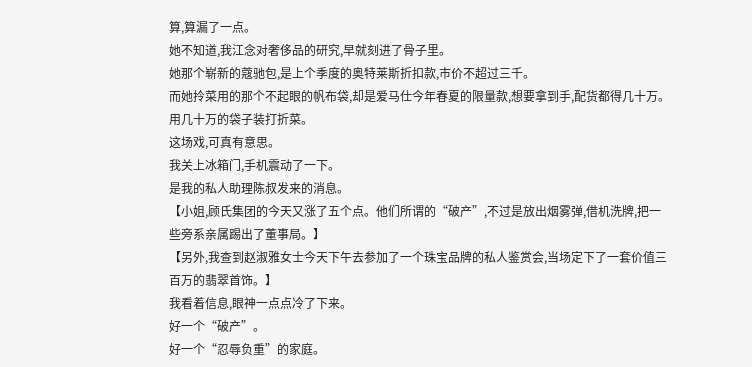算,算漏了一点。
她不知道,我江念对奢侈品的研究,早就刻进了骨子里。
她那个崭新的蔻驰包,是上个季度的奥特莱斯折扣款,市价不超过三千。
而她拎菜用的那个不起眼的帆布袋,却是爱马仕今年春夏的限量款,想要拿到手,配货都得几十万。
用几十万的袋子装打折菜。
这场戏,可真有意思。
我关上冰箱门,手机震动了一下。
是我的私人助理陈叔发来的消息。
【小姐,顾氏集团的今天又涨了五个点。他们所谓的“破产”,不过是放出烟雾弹,借机洗牌,把一些旁系亲属踢出了董事局。】
【另外,我查到赵淑雅女士今天下午去参加了一个珠宝品牌的私人鉴赏会,当场定下了一套价值三百万的翡翠首饰。】
我看着信息,眼神一点点冷了下来。
好一个“破产”。
好一个“忍辱负重”的家庭。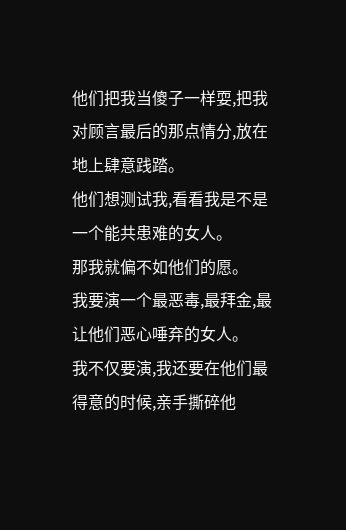他们把我当傻子一样耍,把我对顾言最后的那点情分,放在地上肆意践踏。
他们想测试我,看看我是不是一个能共患难的女人。
那我就偏不如他们的愿。
我要演一个最恶毒,最拜金,最让他们恶心唾弃的女人。
我不仅要演,我还要在他们最得意的时候,亲手撕碎他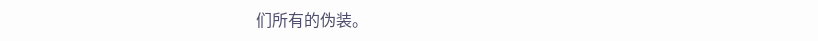们所有的伪装。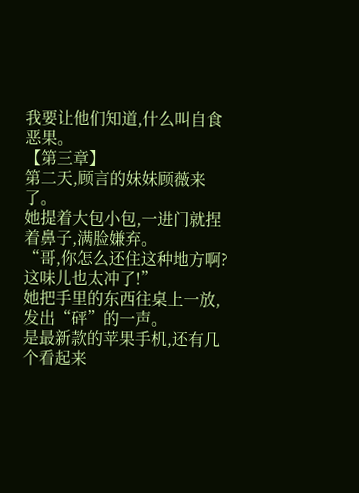我要让他们知道,什么叫自食恶果。
【第三章】
第二天,顾言的妹妹顾薇来了。
她提着大包小包,一进门就捏着鼻子,满脸嫌弃。
“哥,你怎么还住这种地方啊?这味儿也太冲了!”
她把手里的东西往桌上一放,发出“砰”的一声。
是最新款的苹果手机,还有几个看起来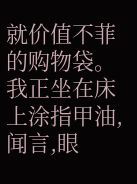就价值不菲的购物袋。
我正坐在床上涂指甲油,闻言,眼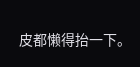皮都懒得抬一下。